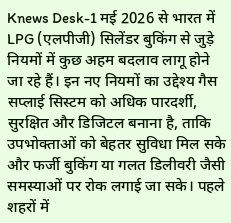Knews Desk-1 मई 2026 से भारत में LPG (एलपीजी) सिलेंडर बुकिंग से जुड़े नियमों में कुछ अहम बदलाव लागू होने जा रहे हैं। इन नए नियमों का उद्देश्य गैस सप्लाई सिस्टम को अधिक पारदर्शी, सुरक्षित और डिजिटल बनाना है, ताकि उपभोक्ताओं को बेहतर सुविधा मिल सके और फर्जी बुकिंग या गलत डिलीवरी जैसी समस्याओं पर रोक लगाई जा सके। पहले शहरों में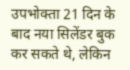उपभोक्ता 21 दिन के बाद नया सिलेंडर बुक कर सकते थे, लेकिन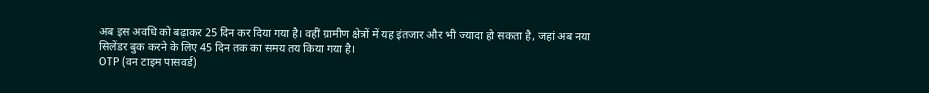अब इस अवधि को बढ़ाकर 25 दिन कर दिया गया है। वहीं ग्रामीण क्षेत्रों में यह इंतजार और भी ज्यादा हो सकता है, जहां अब नया सिलेंडर बुक करने के लिए 45 दिन तक का समय तय किया गया है।
OTP (वन टाइम पासवर्ड)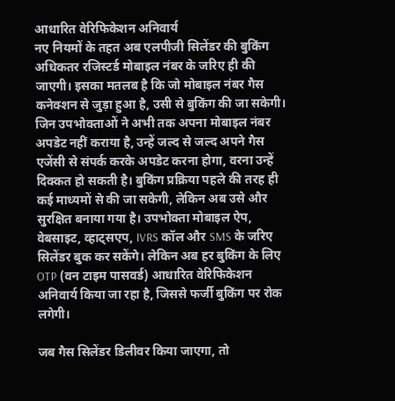आधारित वेरिफिकेशन अनिवार्य
नए नियमों के तहत अब एलपीजी सिलेंडर की बुकिंग अधिकतर रजिस्टर्ड मोबाइल नंबर के जरिए ही की जाएगी। इसका मतलब है कि जो मोबाइल नंबर गैस कनेक्शन से जुड़ा हुआ है, उसी से बुकिंग की जा सकेगी। जिन उपभोक्ताओं ने अभी तक अपना मोबाइल नंबर अपडेट नहीं कराया है, उन्हें जल्द से जल्द अपने गैस एजेंसी से संपर्क करके अपडेट करना होगा, वरना उन्हें दिक्कत हो सकती है। बुकिंग प्रक्रिया पहले की तरह ही कई माध्यमों से की जा सकेगी, लेकिन अब उसे और सुरक्षित बनाया गया है। उपभोक्ता मोबाइल ऐप, वेबसाइट, व्हाट्सएप, IVRS कॉल और SMS के जरिए सिलेंडर बुक कर सकेंगे। लेकिन अब हर बुकिंग के लिए OTP (वन टाइम पासवर्ड) आधारित वेरिफिकेशन अनिवार्य किया जा रहा है, जिससे फर्जी बुकिंग पर रोक लगेगी।

जब गैस सिलेंडर डिलीवर किया जाएगा, तो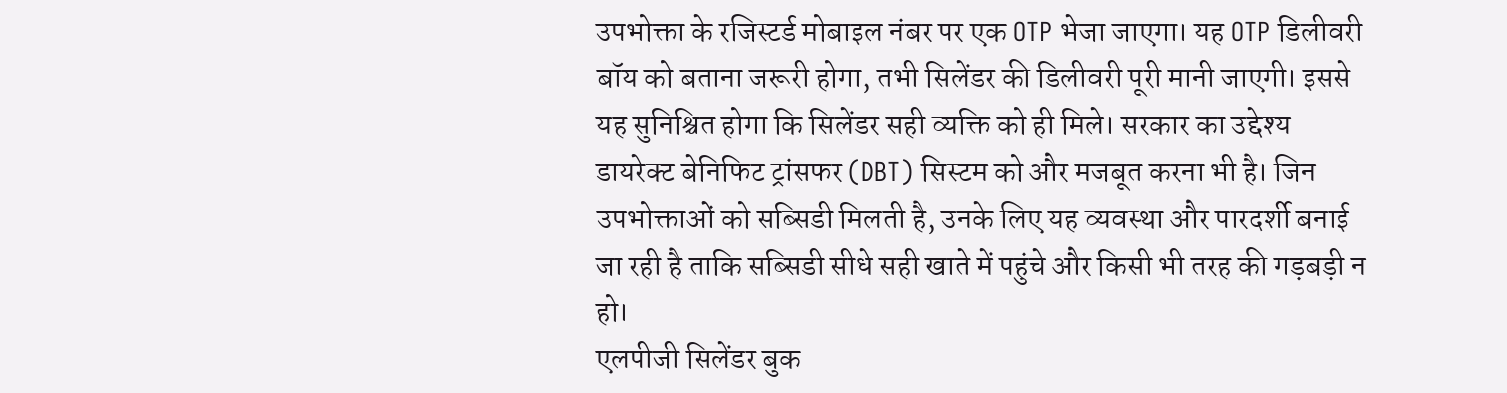उपभोक्ता के रजिस्टर्ड मोबाइल नंबर पर एक OTP भेजा जाएगा। यह OTP डिलीवरी बॉय को बताना जरूरी होगा, तभी सिलेंडर की डिलीवरी पूरी मानी जाएगी। इससे यह सुनिश्चित होगा कि सिलेंडर सही व्यक्ति को ही मिले। सरकार का उद्देश्य डायरेक्ट बेनिफिट ट्रांसफर (DBT) सिस्टम को और मजबूत करना भी है। जिन उपभोक्ताओं को सब्सिडी मिलती है, उनके लिए यह व्यवस्था और पारदर्शी बनाई जा रही है ताकि सब्सिडी सीधे सही खाते में पहुंचे और किसी भी तरह की गड़बड़ी न हो।
एलपीजी सिलेंडर बुक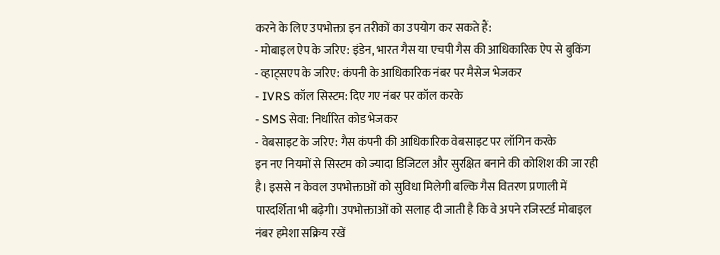करने के लिए उपभोक्ता इन तरीकों का उपयोग कर सकते हैं:
- मोबाइल ऐप के जरिए: इंडेन, भारत गैस या एचपी गैस की आधिकारिक ऐप से बुकिंग
- व्हाट्सएप के जरिए: कंपनी के आधिकारिक नंबर पर मैसेज भेजकर
- IVRS कॉल सिस्टम: दिए गए नंबर पर कॉल करके
- SMS सेवा: निर्धारित कोड भेजकर
- वेबसाइट के जरिए: गैस कंपनी की आधिकारिक वेबसाइट पर लॉगिन करके
इन नए नियमों से सिस्टम को ज्यादा डिजिटल और सुरक्षित बनाने की कोशिश की जा रही है। इससे न केवल उपभोक्ताओं को सुविधा मिलेगी बल्कि गैस वितरण प्रणाली में पारदर्शिता भी बढ़ेगी। उपभोक्ताओं को सलाह दी जाती है कि वे अपने रजिस्टर्ड मोबाइल नंबर हमेशा सक्रिय रखें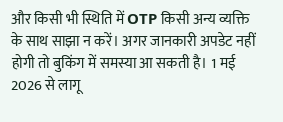और किसी भी स्थिति में OTP किसी अन्य व्यक्ति के साथ साझा न करें। अगर जानकारी अपडेट नहीं होगी तो बुकिंग में समस्या आ सकती है। 1 मई 2026 से लागू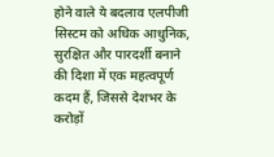होने वाले ये बदलाव एलपीजी सिस्टम को अधिक आधुनिक, सुरक्षित और पारदर्शी बनाने की दिशा में एक महत्वपूर्ण कदम हैं, जिससे देशभर के करोड़ों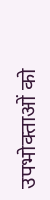उपभोक्ताओं को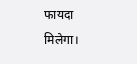फायदा मिलेगा।